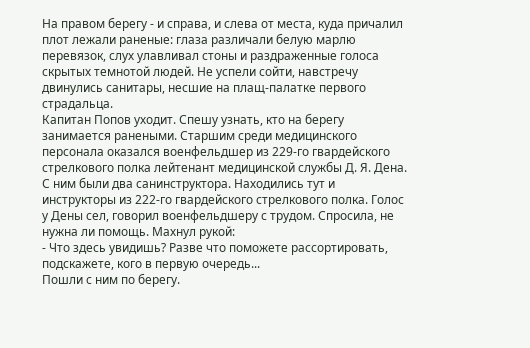На правом берегу - и справа, и слева от места, куда причалил плот лежали раненые: глаза различали белую марлю перевязок, слух улавливал стоны и раздраженные голоса скрытых темнотой людей. Не успели сойти, навстречу двинулись санитары, несшие на плащ-палатке первого страдальца.
Капитан Попов уходит. Спешу узнать, кто на берегу занимается ранеными. Старшим среди медицинского персонала оказался военфельдшер из 229-го гвардейского стрелкового полка лейтенант медицинской службы Д. Я. Дена. С ним были два санинструктора. Находились тут и инструкторы из 222-го гвардейского стрелкового полка. Голос у Дены сел, говорил военфельдшеру с трудом. Спросила, не нужна ли помощь. Махнул рукой:
- Что здесь увидишь? Разве что поможете рассортировать, подскажете, кого в первую очередь...
Пошли с ним по берегу.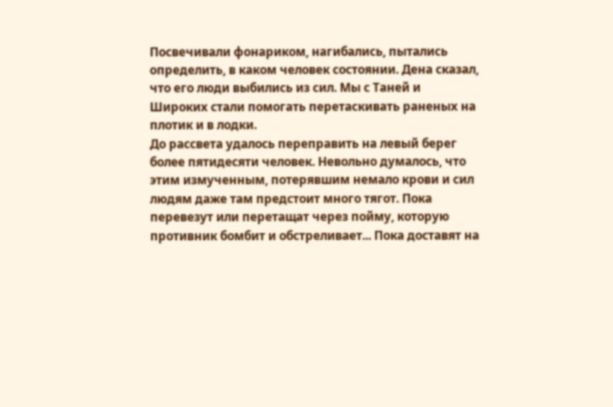Посвечивали фонариком, нагибались, пытались определить, в каком человек состоянии. Дена сказал, что его люди выбились из сил. Мы с Таней и Широких стали помогать перетаскивать раненых на плотик и в лодки.
До рассвета удалось переправить на левый берег более пятидесяти человек. Невольно думалось, что этим измученным, потерявшим немало крови и сил людям даже там предстоит много тягот. Пока перевезут или перетащат через пойму, которую противник бомбит и обстреливает... Пока доставят на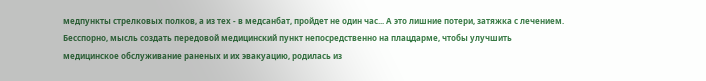медпункты стрелковых полков, а из тех - в медсанбат, пройдет не один час... А это лишние потери, затяжка с лечением.
Бесспорно, мысль создать передовой медицинский пункт непосредственно на плацдарме, чтобы улучшить медицинское обслуживание раненых и их эвакуацию, родилась из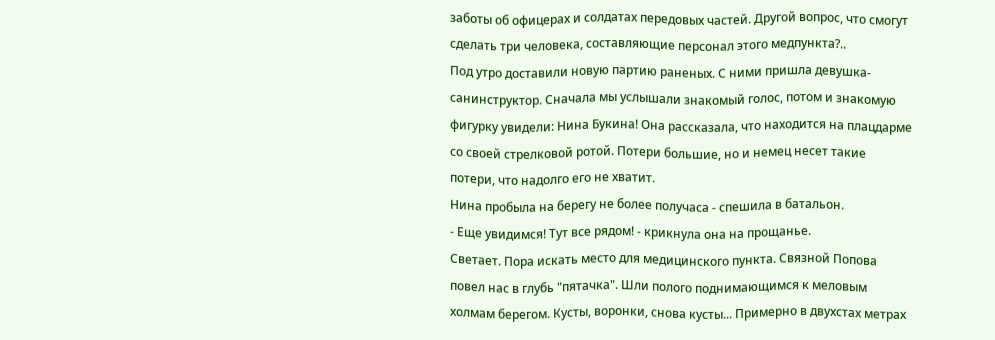заботы об офицерах и солдатах передовых частей. Другой вопрос, что смогут сделать три человека, составляющие персонал этого медпункта?..
Под утро доставили новую партию раненых. С ними пришла девушка-санинструктор. Сначала мы услышали знакомый голос, потом и знакомую фигурку увидели: Нина Букина! Она рассказала, что находится на плацдарме со своей стрелковой ротой. Потери большие, но и немец несет такие потери, что надолго его не хватит.
Нина пробыла на берегу не более получаса - спешила в батальон.
- Еще увидимся! Тут все рядом! - крикнула она на прощанье.
Светает. Пора искать место для медицинского пункта. Связной Попова повел нас в глубь "пятачка". Шли полого поднимающимся к меловым холмам берегом. Кусты, воронки, снова кусты... Примерно в двухстах метрах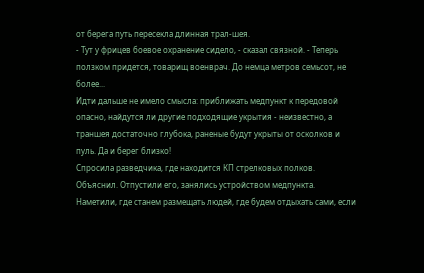от берега путь пересекла длинная трал-шея.
- Тут у фрицев боевое охранение сидело, - сказал связной. - Теперь ползком придется, товарищ военврач. До немца метров семьсот, не более...
Идти дальше не имело смысла: приближать медпункт к передовой опасно, найдутся ли другие подходящие укрытия - неизвестно, а траншея достаточно глубока, раненые будут укрыты от осколков и пуль. Да и берег близко!
Спросила разведчика, где находится КП стрелковых полков. Объяснил. Отпустили его, занялись устройством медпункта. Наметили, где станем размещать людей, где будем отдыхать сами, если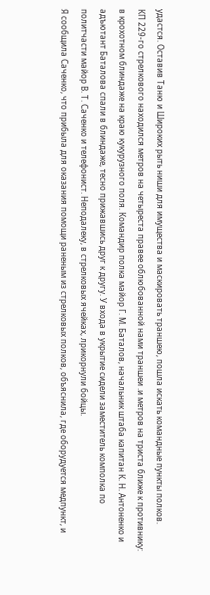удастся. Оставив Таню и Широких рыть ниши для имущества и маскировать траншею, пошла искать командные пункты полков.
КП 229-го стрелкового находился метров на четыреста правее облюбованной нами траншеи .и метров на триста ближе к противнику: в крохотном блиндаже на краю кукурузного поля. Командир полка майор Г. М. Баталов, начальник штаба капитан К. Н. Антоненко и адъютант Баталова спали в блиндаже, тесно прижавшись друг к другу. У входа в укрытие сидели заместитель комполка по политчасти майор В. Т. Саченко и телефонист. Неподалеку, в стрелковых ячейках, лрикорнули бойцы.
Я сообщила Саченко, что прибыла для оказания помощи раненым из стрелковых полков, объяснила, где оборудуется медпункт, и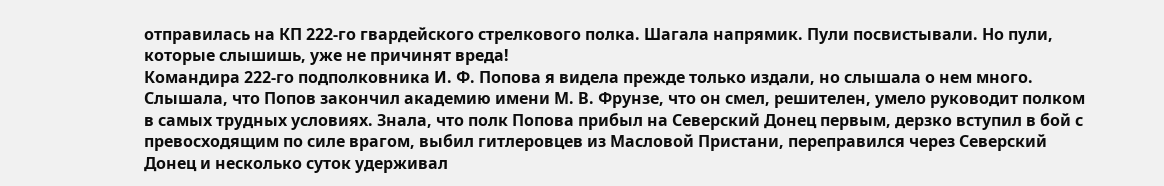отправилась на КП 222-го гвардейского стрелкового полка. Шагала напрямик. Пули посвистывали. Но пули, которые слышишь, уже не причинят вреда!
Командира 222-го подполковника И. Ф. Попова я видела прежде только издали, но слышала о нем много. Слышала, что Попов закончил академию имени М. В. Фрунзе, что он смел, решителен, умело руководит полком в самых трудных условиях. Знала, что полк Попова прибыл на Северский Донец первым, дерзко вступил в бой с превосходящим по силе врагом, выбил гитлеровцев из Масловой Пристани, переправился через Северский Донец и несколько суток удерживал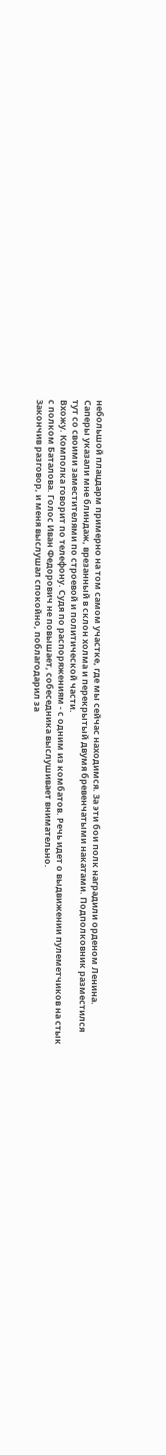небольшой плацдарм примерно на том самом участке, где мы сейчас находимся. За эти бои полк наградили орденом Ленина.
Саперы указали мне блиндаж, врезанный в склон холма и перекрытый двумя бревенчатыми накатами. Подполковник разместился тут со своими заместителями по строевой и политической части.
Вхожу. Комполка говорит по телефону. Судя по распоряжениям - с одним из комбатов. Речь идет о выдвижении пулеметчиков на стык с полком Баталова. Голос Иван Федорович не повышает, собеседника выслушивает внимательно.
Закончив разговор, и меня выслушал спокойно, поблагодарил за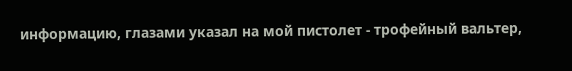информацию, глазами указал на мой пистолет - трофейный вальтер,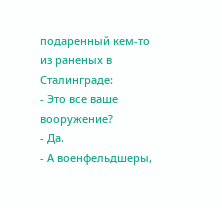подаренный кем-то из раненых в Сталинграде:
- Это все ваше вооружение?
- Да.
- А военфельдшеры,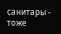санитары - тоже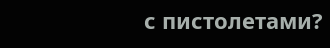с пистолетами?